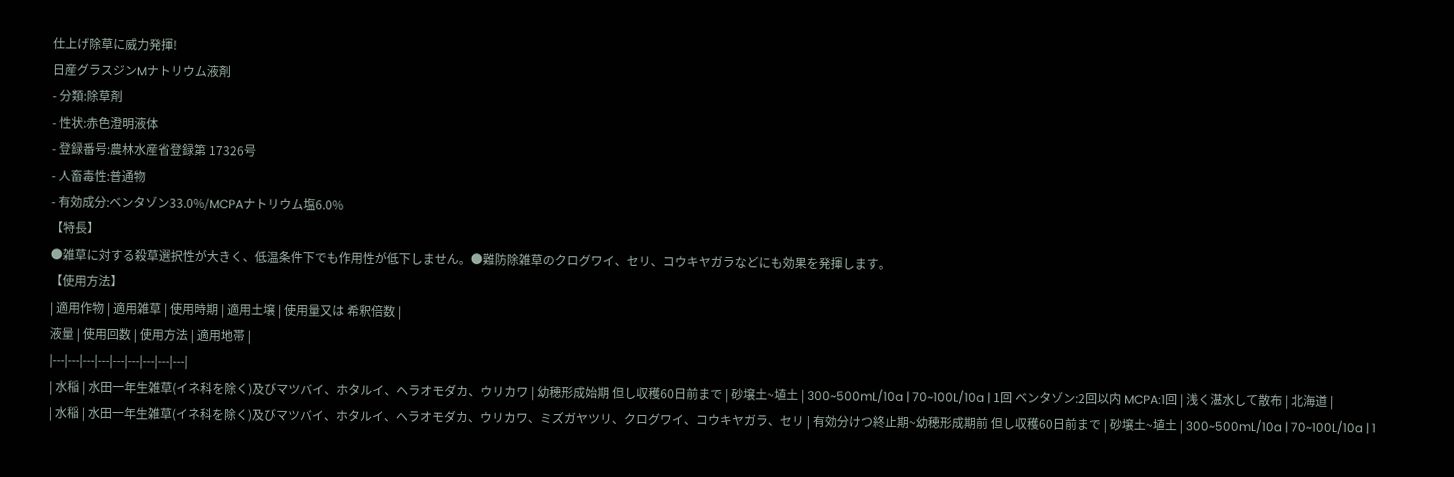仕上げ除草に威力発揮!
日産グラスジンMナトリウム液剤
- 分類:除草剤
- 性状:赤色澄明液体
- 登録番号:農林水産省登録第 17326号
- 人畜毒性:普通物
- 有効成分:ベンタゾン33.0%/MCPAナトリウム塩6.0%
【特長】
●雑草に対する殺草選択性が大きく、低温条件下でも作用性が低下しません。●難防除雑草のクログワイ、セリ、コウキヤガラなどにも効果を発揮します。
【使用方法】
| 適用作物 | 適用雑草 | 使用時期 | 適用土壌 | 使用量又は 希釈倍数 |
液量 | 使用回数 | 使用方法 | 適用地帯 |
|---|---|---|---|---|---|---|---|---|
| 水稲 | 水田一年生雑草(イネ科を除く)及びマツバイ、ホタルイ、ヘラオモダカ、ウリカワ | 幼穂形成始期 但し収穫60日前まで | 砂壌土~埴土 | 300~500mL/10a | 70~100L/10a | 1回 ベンタゾン:2回以内 MCPA:1回 | 浅く湛水して散布 | 北海道 |
| 水稲 | 水田一年生雑草(イネ科を除く)及びマツバイ、ホタルイ、ヘラオモダカ、ウリカワ、ミズガヤツリ、クログワイ、コウキヤガラ、セリ | 有効分けつ終止期~幼穂形成期前 但し収穫60日前まで | 砂壌土~埴土 | 300~500mL/10a | 70~100L/10a | 1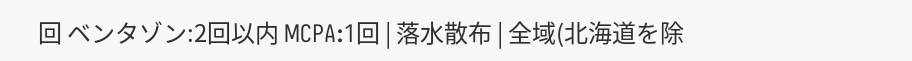回 ベンタゾン:2回以内 MCPA:1回 | 落水散布 | 全域(北海道を除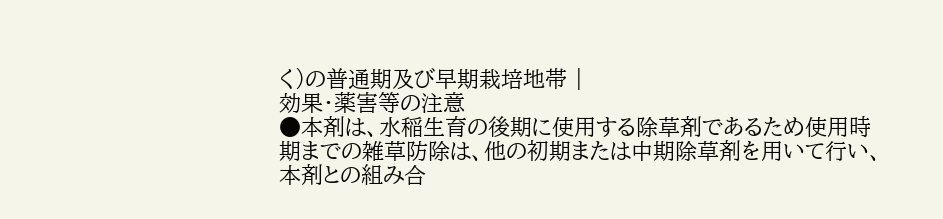く)の普通期及び早期栽培地帯 |
効果・薬害等の注意
●本剤は、水稲生育の後期に使用する除草剤であるため使用時期までの雑草防除は、他の初期または中期除草剤を用いて行い、本剤との組み合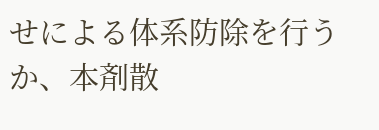せによる体系防除を行うか、本剤散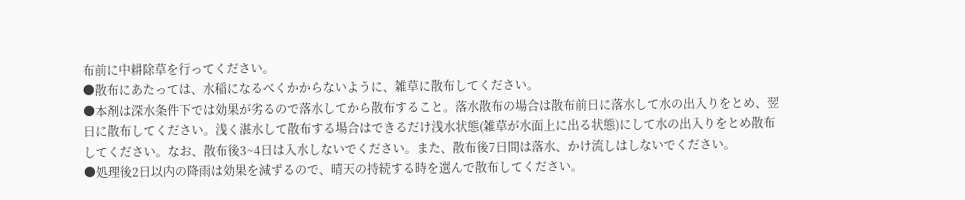布前に中耕除草を行ってください。
●散布にあたっては、水稲になるべくかからないように、雑草に散布してください。
●本剤は深水条件下では効果が劣るので落水してから散布すること。落水散布の場合は散布前日に落水して水の出入りをとめ、翌日に散布してください。浅く湛水して散布する場合はできるだけ浅水状態(雑草が水面上に出る状態)にして水の出入りをとめ散布してください。なお、散布後3~4日は入水しないでください。また、散布後7日間は落水、かけ流しはしないでください。
●処理後2日以内の降雨は効果を減ずるので、晴天の持続する時を選んで散布してください。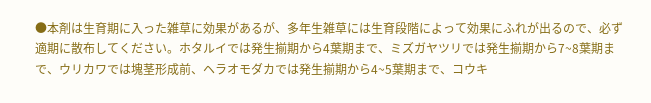●本剤は生育期に入った雑草に効果があるが、多年生雑草には生育段階によって効果にふれが出るので、必ず適期に散布してください。ホタルイでは発生揃期から4葉期まで、ミズガヤツリでは発生揃期から7~8葉期まで、ウリカワでは塊茎形成前、ヘラオモダカでは発生揃期から4~5葉期まで、コウキ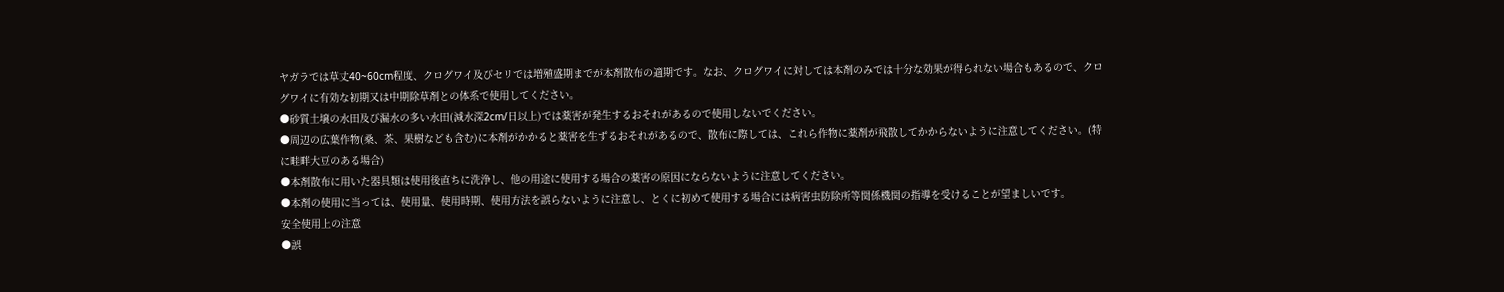ヤガラでは草丈40~60cm程度、クログワイ及びセリでは増殖盛期までが本剤散布の適期です。なお、クログワイに対しては本剤のみでは十分な効果が得られない場合もあるので、クログワイに有効な初期又は中期除草剤との体系で使用してください。
●砂質土壌の水田及び漏水の多い水田(減水深2cm/日以上)では薬害が発生するおそれがあるので使用しないでください。
●周辺の広葉作物(桑、茶、果樹なども含む)に本剤がかかると薬害を生ずるおそれがあるので、散布に際しては、これら作物に薬剤が飛散してかからないように注意してください。(特に畦畔大豆のある場合)
●本剤散布に用いた器具類は使用後直ちに洗浄し、他の用途に使用する場合の薬害の原因にならないように注意してください。
●本剤の使用に当っては、使用量、使用時期、使用方法を誤らないように注意し、とくに初めて使用する場合には病害虫防除所等関係機関の指導を受けることが望ましいです。
安全使用上の注意
●誤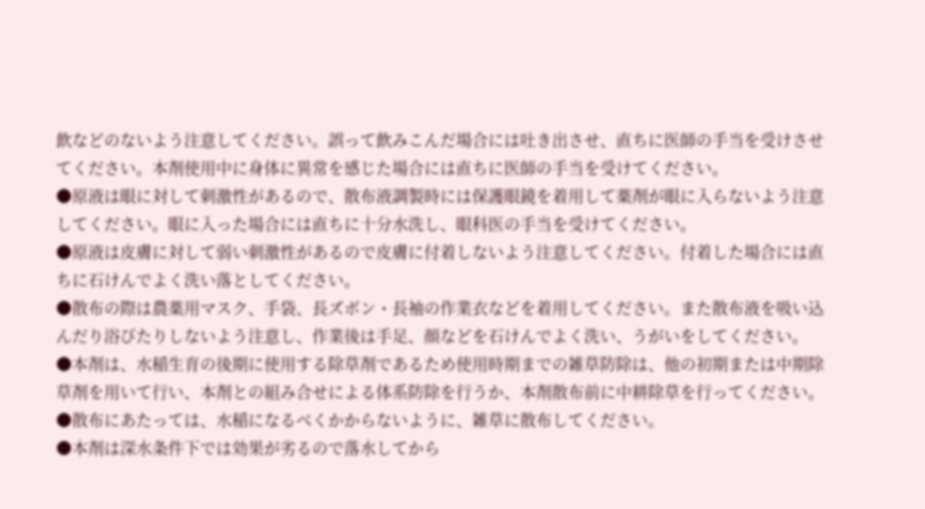飲などのないよう注意してください。誤って飲みこんだ場合には吐き出させ、直ちに医師の手当を受けさせてください。本剤使用中に身体に異常を感じた場合には直ちに医師の手当を受けてください。
●原液は眼に対して刺激性があるので、散布液調製時には保護眼鏡を着用して薬剤が眼に入らないよう注意してください。眼に入った場合には直ちに十分水洗し、眼科医の手当を受けてください。
●原液は皮膚に対して弱い刺激性があるので皮膚に付着しないよう注意してください。付着した場合には直ちに石けんでよく洗い落としてください。
●散布の際は農薬用マスク、手袋、長ズボン・長袖の作業衣などを着用してください。また散布液を吸い込んだり浴びたりしないよう注意し、作業後は手足、顔などを石けんでよく洗い、うがいをしてください。
●本剤は、水稲生育の後期に使用する除草剤であるため使用時期までの雑草防除は、他の初期または中期除草剤を用いて行い、本剤との組み合せによる体系防除を行うか、本剤散布前に中耕除草を行ってください。
●散布にあたっては、水稲になるべくかからないように、雑草に散布してください。
●本剤は深水条件下では効果が劣るので落水してから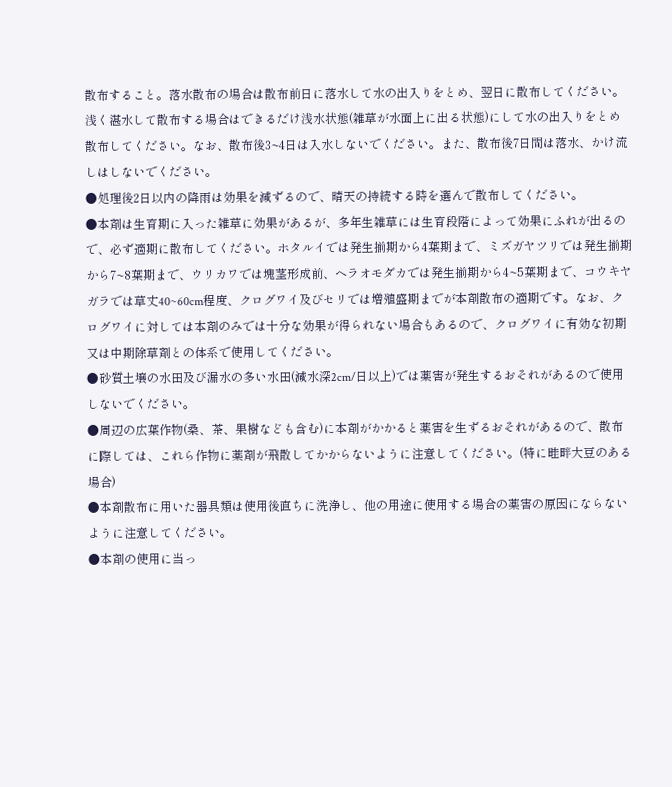散布すること。落水散布の場合は散布前日に落水して水の出入りをとめ、翌日に散布してください。浅く湛水して散布する場合はできるだけ浅水状態(雑草が水面上に出る状態)にして水の出入りをとめ散布してください。なお、散布後3~4日は入水しないでください。また、散布後7日間は落水、かけ流しはしないでください。
●処理後2日以内の降雨は効果を減ずるので、晴天の持続する時を選んで散布してください。
●本剤は生育期に入った雑草に効果があるが、多年生雑草には生育段階によって効果にふれが出るので、必ず適期に散布してください。ホタルイでは発生揃期から4葉期まで、ミズガヤツリでは発生揃期から7~8葉期まで、ウリカワでは塊茎形成前、ヘラオモダカでは発生揃期から4~5葉期まで、コウキヤガラでは草丈40~60cm程度、クログワイ及びセリでは増殖盛期までが本剤散布の適期です。なお、クログワイに対しては本剤のみでは十分な効果が得られない場合もあるので、クログワイに有効な初期又は中期除草剤との体系で使用してください。
●砂質土壌の水田及び漏水の多い水田(減水深2cm/日以上)では薬害が発生するおそれがあるので使用しないでください。
●周辺の広葉作物(桑、茶、果樹なども含む)に本剤がかかると薬害を生ずるおそれがあるので、散布に際しては、これら作物に薬剤が飛散してかからないように注意してください。(特に畦畔大豆のある場合)
●本剤散布に用いた器具類は使用後直ちに洗浄し、他の用途に使用する場合の薬害の原因にならないように注意してください。
●本剤の使用に当っ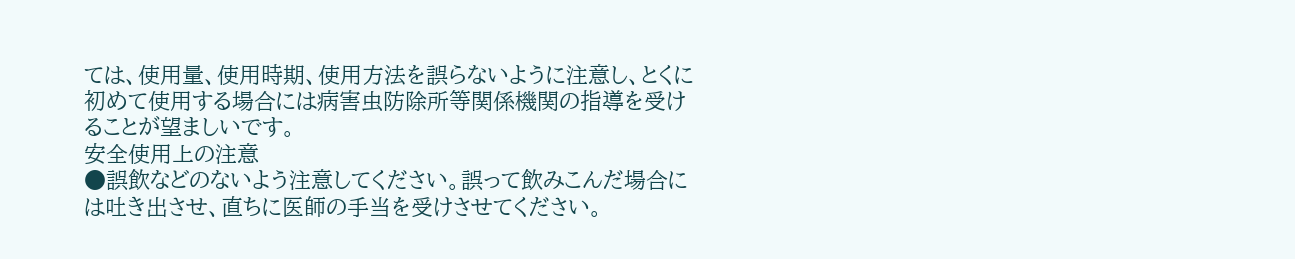ては、使用量、使用時期、使用方法を誤らないように注意し、とくに初めて使用する場合には病害虫防除所等関係機関の指導を受けることが望ましいです。
安全使用上の注意
●誤飲などのないよう注意してください。誤って飲みこんだ場合には吐き出させ、直ちに医師の手当を受けさせてください。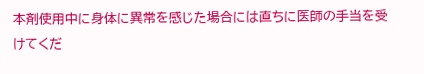本剤使用中に身体に異常を感じた場合には直ちに医師の手当を受けてくだ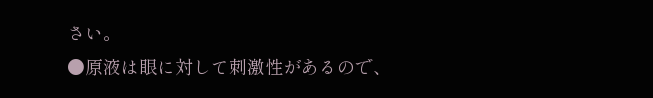さい。
●原液は眼に対して刺激性があるので、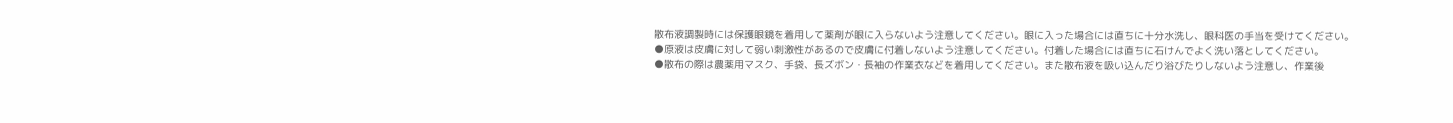散布液調製時には保護眼鏡を着用して薬剤が眼に入らないよう注意してください。眼に入った場合には直ちに十分水洗し、眼科医の手当を受けてください。
●原液は皮膚に対して弱い刺激性があるので皮膚に付着しないよう注意してください。付着した場合には直ちに石けんでよく洗い落としてください。
●散布の際は農薬用マスク、手袋、長ズボン・長袖の作業衣などを着用してください。また散布液を吸い込んだり浴びたりしないよう注意し、作業後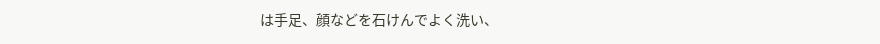は手足、顔などを石けんでよく洗い、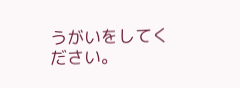うがいをしてください。